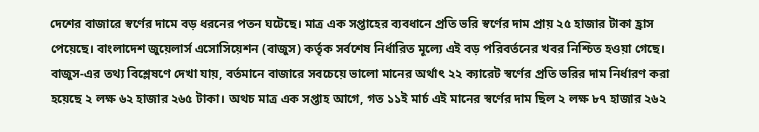দেশের বাজারে স্বর্ণের দামে বড় ধরনের পতন ঘটেছে। মাত্র এক সপ্তাহের ব্যবধানে প্রতি ভরি স্বর্ণের দাম প্রায় ২৫ হাজার টাকা হ্রাস পেয়েছে। বাংলাদেশ জুয়েলার্স এসোসিয়েশন (বাজুস) কর্তৃক সর্বশেষ নির্ধারিত মূল্যে এই বড় পরিবর্তনের খবর নিশ্চিত হওয়া গেছে। বাজুস-এর তথ্য বিশ্লেষণে দেখা যায়, বর্তমানে বাজারে সবচেয়ে ভালো মানের অর্থাৎ ২২ ক্যারেট স্বর্ণের প্রতি ভরির দাম নির্ধারণ করা হয়েছে ২ লক্ষ ৬২ হাজার ২৬৫ টাকা। অথচ মাত্র এক সপ্তাহ আগে, গত ১১ই মার্চ এই মানের স্বর্ণের দাম ছিল ২ লক্ষ ৮৭ হাজার ২৬২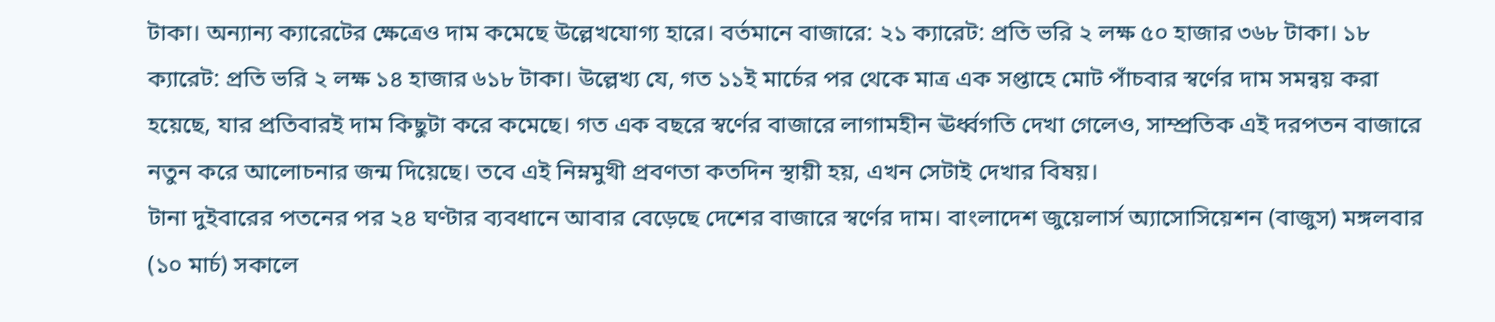টাকা। অন্যান্য ক্যারেটের ক্ষেত্রেও দাম কমেছে উল্লেখযোগ্য হারে। বর্তমানে বাজারে: ২১ ক্যারেট: প্রতি ভরি ২ লক্ষ ৫০ হাজার ৩৬৮ টাকা। ১৮ ক্যারেট: প্রতি ভরি ২ লক্ষ ১৪ হাজার ৬১৮ টাকা। উল্লেখ্য যে, গত ১১ই মার্চের পর থেকে মাত্র এক সপ্তাহে মোট পাঁচবার স্বর্ণের দাম সমন্বয় করা হয়েছে, যার প্রতিবারই দাম কিছুটা করে কমেছে। গত এক বছরে স্বর্ণের বাজারে লাগামহীন ঊর্ধ্বগতি দেখা গেলেও, সাম্প্রতিক এই দরপতন বাজারে নতুন করে আলোচনার জন্ম দিয়েছে। তবে এই নিম্নমুখী প্রবণতা কতদিন স্থায়ী হয়, এখন সেটাই দেখার বিষয়।
টানা দুইবারের পতনের পর ২৪ ঘণ্টার ব্যবধানে আবার বেড়েছে দেশের বাজারে স্বর্ণের দাম। বাংলাদেশ জুয়েলার্স অ্যাসোসিয়েশন (বাজুস) মঙ্গলবার (১০ মার্চ) সকালে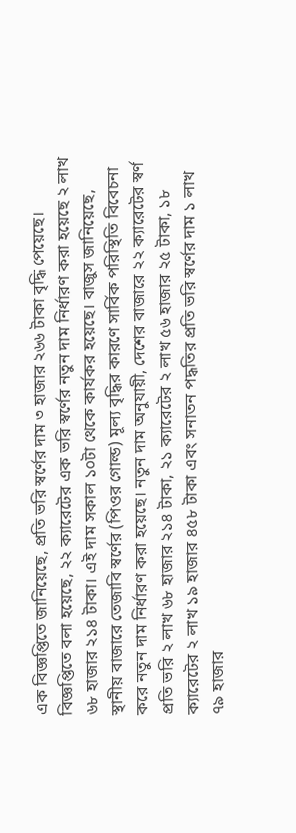এক বিজ্ঞপ্তিতে জানিয়েছে, প্রতি ভরি স্বর্ণের দাম ৩ হাজার ২৬৬ টাকা বৃদ্ধি পেয়েছে। বিজ্ঞপ্তিতে বলা হয়েছে, ২২ ক্যারেটের এক ভরি স্বর্ণের নতুন দাম নির্ধারণ করা হয়েছে ২ লাখ ৬৮ হাজার ২১৪ টাকা। এই দাম সকাল ১০টা থেকে কার্যকর হয়েছে। বাজুস জানিয়েছে, স্থানীয় বাজারে তেজাবি স্বর্ণের (পিওর গোল্ড) মূল্য বৃদ্ধির কারণে সার্বিক পরিস্থিতি বিবেচনা করে নতুন দাম নির্ধারণ করা হয়েছে। নতুন দাম অনুযায়ী, দেশের বাজারে ২২ ক্যারেটের স্বর্ণ প্রতি ভরি ২ লাখ ৬৮ হাজার ২১৪ টাকা, ২১ ক্যারেটের ২ লাখ ৫৬ হাজার ২৫ টাকা, ১৮ ক্যারেটের ২ লাখ ১৯ হাজার ৪৫৮ টাকা এবং সনাতন পদ্ধতির প্রতি ভরি স্বর্ণের দাম ১ লাখ ৭৯ হাজার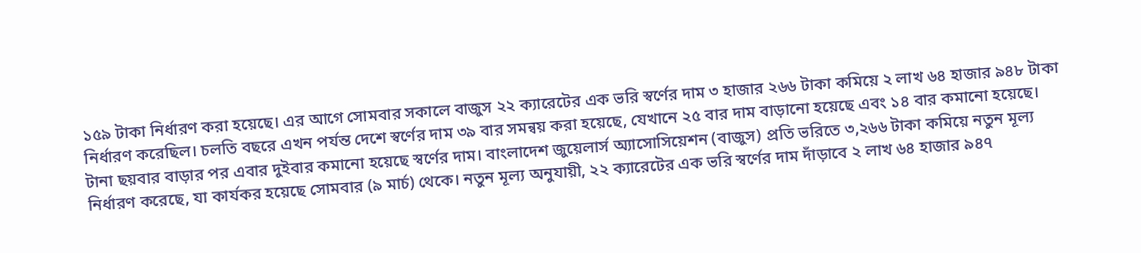১৫৯ টাকা নির্ধারণ করা হয়েছে। এর আগে সোমবার সকালে বাজুস ২২ ক্যারেটের এক ভরি স্বর্ণের দাম ৩ হাজার ২৬৬ টাকা কমিয়ে ২ লাখ ৬৪ হাজার ৯৪৮ টাকা নির্ধারণ করেছিল। চলতি বছরে এখন পর্যন্ত দেশে স্বর্ণের দাম ৩৯ বার সমন্বয় করা হয়েছে, যেখানে ২৫ বার দাম বাড়ানো হয়েছে এবং ১৪ বার কমানো হয়েছে।
টানা ছয়বার বাড়ার পর এবার দুইবার কমানো হয়েছে স্বর্ণের দাম। বাংলাদেশ জুয়েলার্স অ্যাসোসিয়েশন (বাজুস) প্রতি ভরিতে ৩,২৬৬ টাকা কমিয়ে নতুন মূল্য নির্ধারণ করেছে, যা কার্যকর হয়েছে সোমবার (৯ মার্চ) থেকে। নতুন মূল্য অনুযায়ী, ২২ ক্যারেটের এক ভরি স্বর্ণের দাম দাঁড়াবে ২ লাখ ৬৪ হাজার ৯৪৭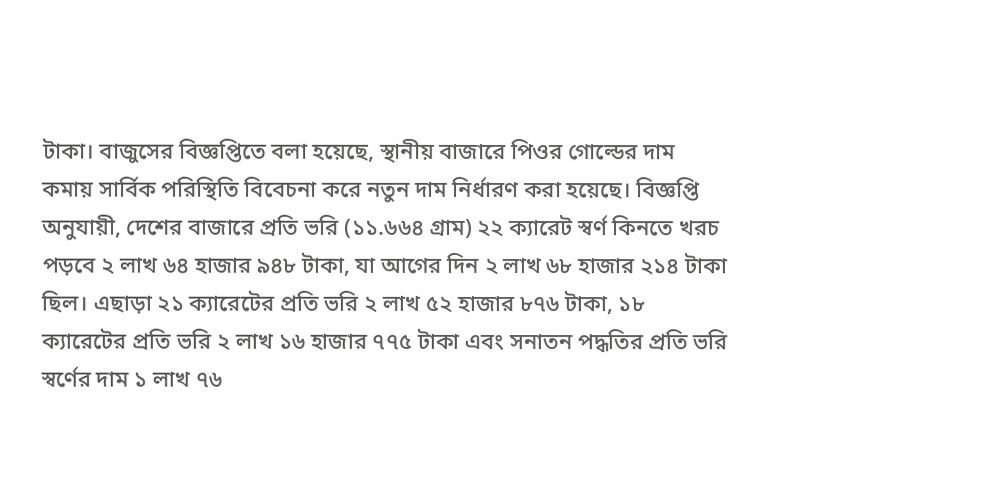টাকা। বাজুসের বিজ্ঞপ্তিতে বলা হয়েছে, স্থানীয় বাজারে পিওর গোল্ডের দাম কমায় সার্বিক পরিস্থিতি বিবেচনা করে নতুন দাম নির্ধারণ করা হয়েছে। বিজ্ঞপ্তি অনুযায়ী, দেশের বাজারে প্রতি ভরি (১১.৬৬৪ গ্রাম) ২২ ক্যারেট স্বর্ণ কিনতে খরচ পড়বে ২ লাখ ৬৪ হাজার ৯৪৮ টাকা, যা আগের দিন ২ লাখ ৬৮ হাজার ২১৪ টাকা ছিল। এছাড়া ২১ ক্যারেটের প্রতি ভরি ২ লাখ ৫২ হাজার ৮৭৬ টাকা, ১৮ ক্যারেটের প্রতি ভরি ২ লাখ ১৬ হাজার ৭৭৫ টাকা এবং সনাতন পদ্ধতির প্রতি ভরি স্বর্ণের দাম ১ লাখ ৭৬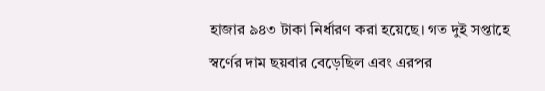হাজার ৯৪৩ টাকা নির্ধারণ করা হয়েছে। গত দুই সপ্তাহে স্বর্ণের দাম ছয়বার বেড়েছিল এবং এরপর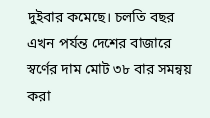দুইবার কমেছে। চলতি বছর এখন পর্যন্ত দেশের বাজারে স্বর্ণের দাম মোট ৩৮ বার সমন্বয় করা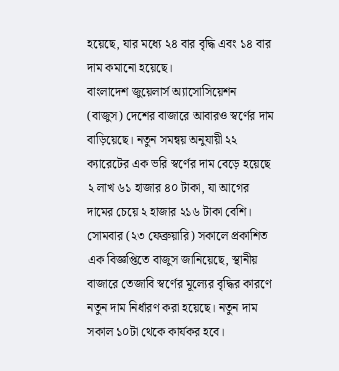হয়েছে, যার মধ্যে ২৪ বার বৃদ্ধি এবং ১৪ বার দাম কমানো হয়েছে।
বাংলাদেশ জুয়েলার্স অ্যাসোসিয়েশন (বাজুস) দেশের বাজারে আবারও স্বর্ণের দাম বাড়িয়েছে। নতুন সমন্বয় অনুযায়ী ২২ ক্যারেটের এক ভরি স্বর্ণের দাম বেড়ে হয়েছে ২ লাখ ৬১ হাজার ৪০ টাকা, যা আগের দামের চেয়ে ২ হাজার ২১৬ টাকা বেশি। সোমবার (২৩ ফেব্রুয়ারি) সকালে প্রকাশিত এক বিজ্ঞপ্তিতে বাজুস জানিয়েছে, স্থানীয় বাজারে তেজাবি স্বর্ণের মূল্যের বৃদ্ধির কারণে নতুন দাম নির্ধারণ করা হয়েছে। নতুন দাম সকাল ১০টা থেকে কার্যকর হবে।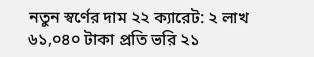নতুন স্বর্ণের দাম ২২ ক্যারেট: ২ লাখ ৬১,০৪০ টাকা প্রতি ভরি ২১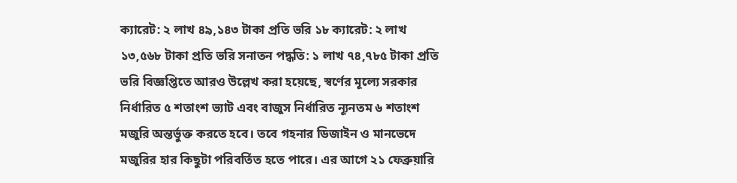ক্যারেট: ২ লাখ ৪৯,১৪৩ টাকা প্রতি ভরি ১৮ ক্যারেট: ২ লাখ ১৩,৫৬৮ টাকা প্রতি ভরি সনাতন পদ্ধতি: ১ লাখ ৭৪,৭৮৫ টাকা প্রতি ভরি বিজ্ঞপ্তিতে আরও উল্লেখ করা হয়েছে, স্বর্ণের মূল্যে সরকার নির্ধারিত ৫ শতাংশ ভ্যাট এবং বাজুস নির্ধারিত ন্যূনতম ৬ শতাংশ মজুরি অন্তর্ভুক্ত করতে হবে। তবে গহনার ডিজাইন ও মানভেদে মজুরির হার কিছুটা পরিবর্তিত হতে পারে। এর আগে ২১ ফেব্রুয়ারি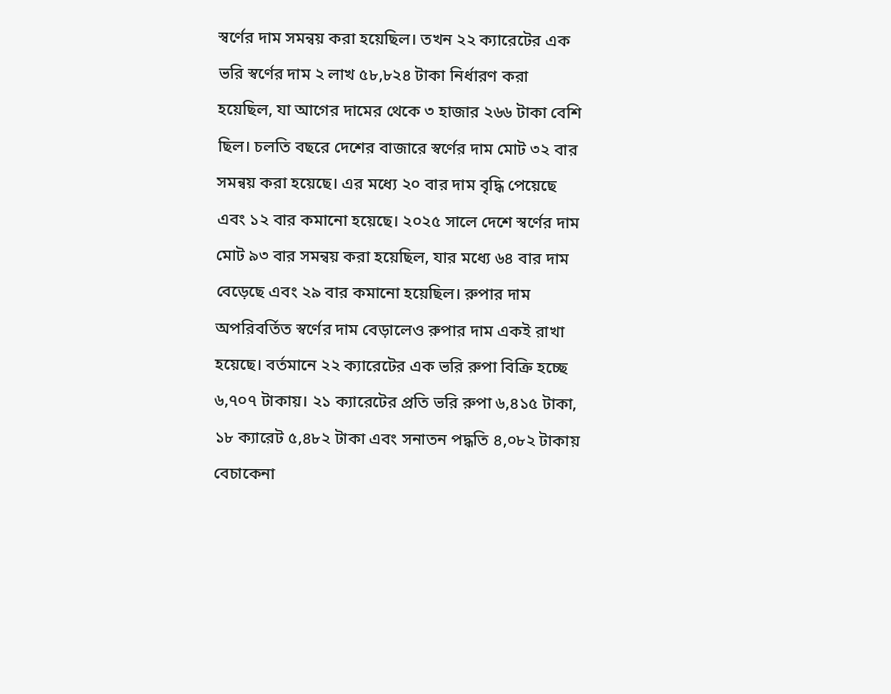স্বর্ণের দাম সমন্বয় করা হয়েছিল। তখন ২২ ক্যারেটের এক ভরি স্বর্ণের দাম ২ লাখ ৫৮,৮২৪ টাকা নির্ধারণ করা হয়েছিল, যা আগের দামের থেকে ৩ হাজার ২৬৬ টাকা বেশি ছিল। চলতি বছরে দেশের বাজারে স্বর্ণের দাম মোট ৩২ বার সমন্বয় করা হয়েছে। এর মধ্যে ২০ বার দাম বৃদ্ধি পেয়েছে এবং ১২ বার কমানো হয়েছে। ২০২৫ সালে দেশে স্বর্ণের দাম মোট ৯৩ বার সমন্বয় করা হয়েছিল, যার মধ্যে ৬৪ বার দাম বেড়েছে এবং ২৯ বার কমানো হয়েছিল। রুপার দাম অপরিবর্তিত স্বর্ণের দাম বেড়ালেও রুপার দাম একই রাখা হয়েছে। বর্তমানে ২২ ক্যারেটের এক ভরি রুপা বিক্রি হচ্ছে ৬,৭০৭ টাকায়। ২১ ক্যারেটের প্রতি ভরি রুপা ৬,৪১৫ টাকা, ১৮ ক্যারেট ৫,৪৮২ টাকা এবং সনাতন পদ্ধতি ৪,০৮২ টাকায় বেচাকেনা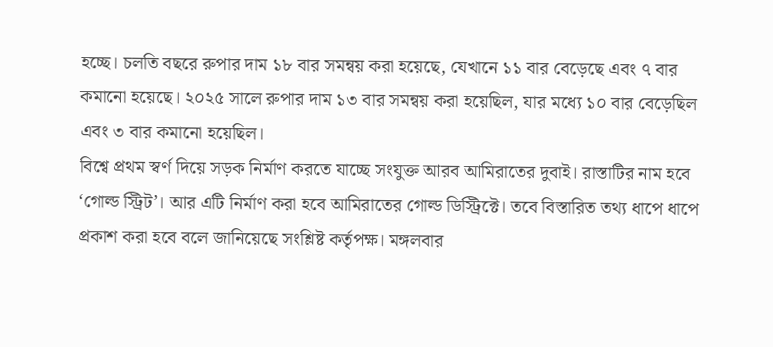হচ্ছে। চলতি বছরে রুপার দাম ১৮ বার সমন্বয় করা হয়েছে, যেখানে ১১ বার বেড়েছে এবং ৭ বার কমানো হয়েছে। ২০২৫ সালে রুপার দাম ১৩ বার সমন্বয় করা হয়েছিল, যার মধ্যে ১০ বার বেড়েছিল এবং ৩ বার কমানো হয়েছিল।
বিশ্বে প্রথম স্বর্ণ দিয়ে সড়ক নির্মাণ করতে যাচ্ছে সংযুক্ত আরব আমিরাতের দুবাই। রাস্তাটির নাম হবে ‘গোল্ড স্ট্রিট’। আর এটি নির্মাণ করা হবে আমিরাতের গোল্ড ডিস্ট্রিক্টে। তবে বিস্তারিত তথ্য ধাপে ধাপে প্রকাশ করা হবে বলে জানিয়েছে সংশ্লিষ্ট কর্তৃপক্ষ। মঙ্গলবার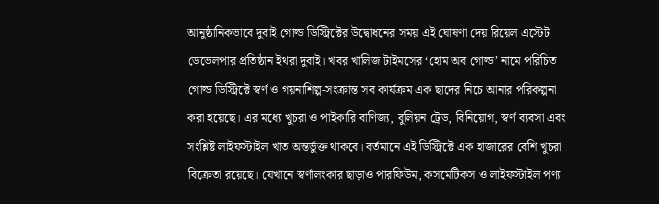আনুষ্ঠানিকভাবে দুবাই গোল্ড ডিস্ট্রিক্টের উদ্বোধনের সময় এই ঘোষণা দেয় রিয়েল এস্টেট ডেভেলপার প্রতিষ্ঠান ইথরা দুবাই। খবর খালিজ টাইমসের ‘হোম অব গোল্ড’ নামে পরিচিত গোল্ড ডিস্ট্রিক্টে স্বর্ণ ও গয়নাশিল্প-সংক্রান্ত সব কার্যক্রম এক ছাদের নিচে আনার পরিকল্পনা করা হয়েছে। এর মধ্যে খুচরা ও পাইকারি বাণিজ্য, বুলিয়ন ট্রেড, বিনিয়োগ, স্বর্ণ ব্যবসা এবং সংশ্লিষ্ট লাইফস্টাইল খাত অন্তর্ভুক্ত থাকবে। বর্তমানে এই ডিস্ট্রিক্টে এক হাজারের বেশি খুচরা বিক্রেতা রয়েছে। যেখানে স্বর্ণালংকার ছাড়াও পারফিউম, কসমেটিকস ও লাইফস্টাইল পণ্য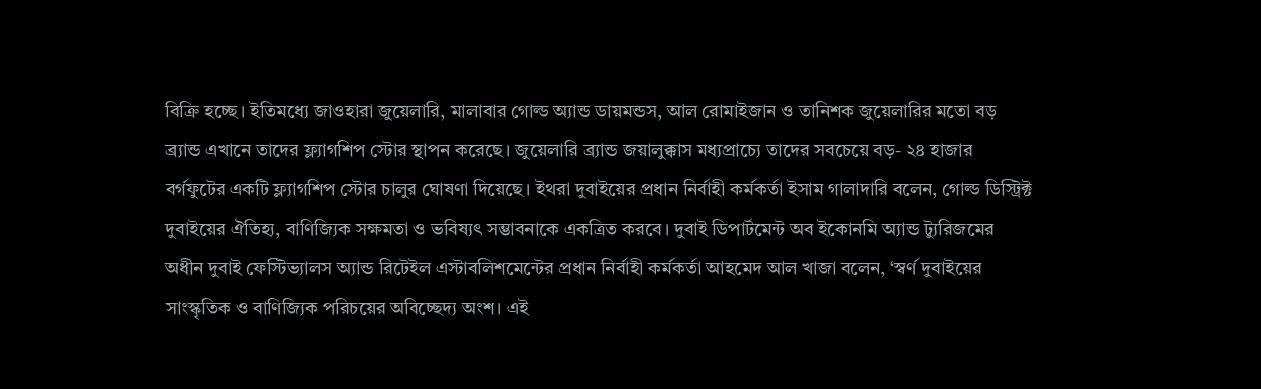বিক্রি হচ্ছে। ইতিমধ্যে জাওহারা জুয়েলারি, মালাবার গোল্ড অ্যান্ড ডায়মন্ডস, আল রোমাইজান ও তানিশক জুয়েলারির মতো বড় ব্র্যান্ড এখানে তাদের ফ্ল্যাগশিপ স্টোর স্থাপন করেছে। জুয়েলারি ব্র্যান্ড জয়ালুক্কাস মধ্যপ্রাচ্যে তাদের সবচেয়ে বড়- ২৪ হাজার বর্গফুটের একটি ফ্ল্যাগশিপ স্টোর চালুর ঘোষণা দিয়েছে। ইথরা দুবাইয়ের প্রধান নির্বাহী কর্মকর্তা ইসাম গালাদারি বলেন, গোল্ড ডিস্ট্রিক্ট দুবাইয়ের ঐতিহ্য, বাণিজ্যিক সক্ষমতা ও ভবিষ্যৎ সম্ভাবনাকে একত্রিত করবে। দুবাই ডিপার্টমেন্ট অব ইকোনমি অ্যান্ড ট্যুরিজমের অধীন দুবাই ফেস্টিভ্যালস অ্যান্ড রিটেইল এস্টাবলিশমেন্টের প্রধান নির্বাহী কর্মকর্তা আহমেদ আল খাজা বলেন, ‘স্বর্ণ দুবাইয়ের সাংস্কৃতিক ও বাণিজ্যিক পরিচয়ের অবিচ্ছেদ্য অংশ। এই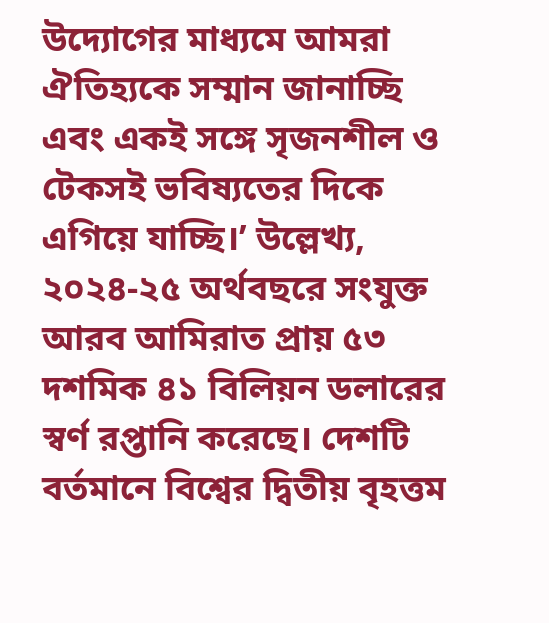উদ্যোগের মাধ্যমে আমরা ঐতিহ্যকে সম্মান জানাচ্ছি এবং একই সঙ্গে সৃজনশীল ও টেকসই ভবিষ্যতের দিকে এগিয়ে যাচ্ছি।’ উল্লেখ্য, ২০২৪-২৫ অর্থবছরে সংযুক্ত আরব আমিরাত প্রায় ৫৩ দশমিক ৪১ বিলিয়ন ডলারের স্বর্ণ রপ্তানি করেছে। দেশটি বর্তমানে বিশ্বের দ্বিতীয় বৃহত্তম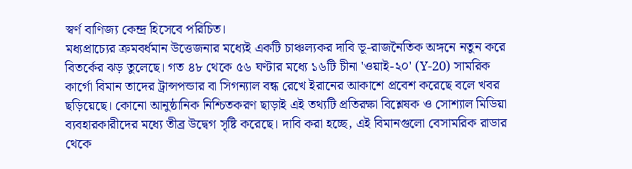স্বর্ণ বাণিজ্য কেন্দ্র হিসেবে পরিচিত।
মধ্যপ্রাচ্যের ক্রমবর্ধমান উত্তেজনার মধ্যেই একটি চাঞ্চল্যকর দাবি ভূ-রাজনৈতিক অঙ্গনে নতুন করে বিতর্কের ঝড় তুলেছে। গত ৪৮ থেকে ৫৬ ঘণ্টার মধ্যে ১৬টি চীনা 'ওয়াই-২০' (Y-20) সামরিক কার্গো বিমান তাদের ট্রান্সপন্ডার বা সিগন্যাল বন্ধ রেখে ইরানের আকাশে প্রবেশ করেছে বলে খবর ছড়িয়েছে। কোনো আনুষ্ঠানিক নিশ্চিতকরণ ছাড়াই এই তথ্যটি প্রতিরক্ষা বিশ্লেষক ও সোশ্যাল মিডিয়া ব্যবহারকারীদের মধ্যে তীব্র উদ্বেগ সৃষ্টি করেছে। দাবি করা হচ্ছে, এই বিমানগুলো বেসামরিক রাডার থেকে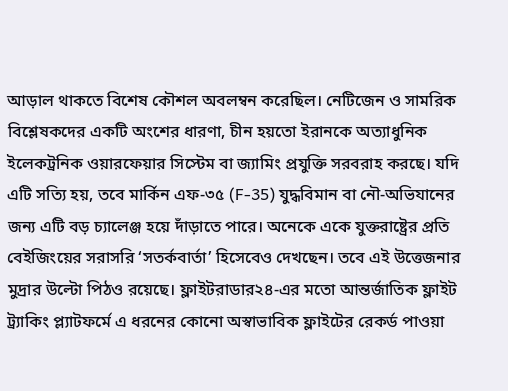আড়াল থাকতে বিশেষ কৌশল অবলম্বন করেছিল। নেটিজেন ও সামরিক বিশ্লেষকদের একটি অংশের ধারণা, চীন হয়তো ইরানকে অত্যাধুনিক ইলেকট্রনিক ওয়ারফেয়ার সিস্টেম বা জ্যামিং প্রযুক্তি সরবরাহ করছে। যদি এটি সত্যি হয়, তবে মার্কিন এফ-৩৫ (F-35) যুদ্ধবিমান বা নৌ-অভিযানের জন্য এটি বড় চ্যালেঞ্জ হয়ে দাঁড়াতে পারে। অনেকে একে যুক্তরাষ্ট্রের প্রতি বেইজিংয়ের সরাসরি ‘সতর্কবার্তা’ হিসেবেও দেখছেন। তবে এই উত্তেজনার মুদ্রার উল্টো পিঠও রয়েছে। ফ্লাইটরাডার২৪-এর মতো আন্তর্জাতিক ফ্লাইট ট্র্যাকিং প্ল্যাটফর্মে এ ধরনের কোনো অস্বাভাবিক ফ্লাইটের রেকর্ড পাওয়া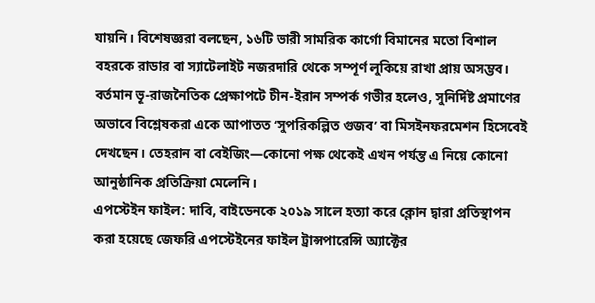যায়নি। বিশেষজ্ঞরা বলছেন, ১৬টি ভারী সামরিক কার্গো বিমানের মতো বিশাল বহরকে রাডার বা স্যাটেলাইট নজরদারি থেকে সম্পূর্ণ লুকিয়ে রাখা প্রায় অসম্ভব। বর্তমান ভূ-রাজনৈতিক প্রেক্ষাপটে চীন-ইরান সম্পর্ক গভীর হলেও, সুনির্দিষ্ট প্রমাণের অভাবে বিশ্লেষকরা একে আপাতত ‘সুপরিকল্পিত গুজব’ বা মিসইনফরমেশন হিসেবেই দেখছেন। তেহরান বা বেইজিং—কোনো পক্ষ থেকেই এখন পর্যন্ত এ নিয়ে কোনো আনুষ্ঠানিক প্রতিক্রিয়া মেলেনি।
এপস্টেইন ফাইল: দাবি, বাইডেনকে ২০১৯ সালে হত্যা করে ক্লোন দ্বারা প্রতিস্থাপন করা হয়েছে জেফরি এপস্টেইনের ফাইল ট্রান্সপারেন্সি অ্যাক্টের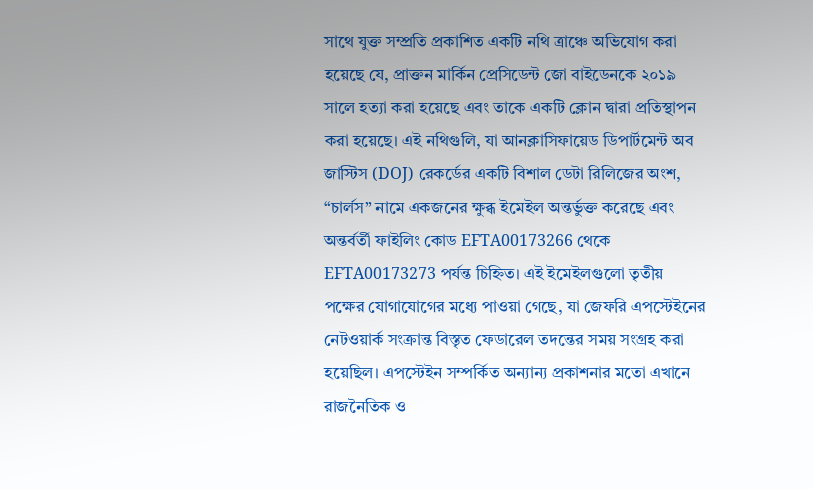সাথে যুক্ত সম্প্রতি প্রকাশিত একটি নথি ত্রাঞ্চে অভিযোগ করা হয়েছে যে, প্রাক্তন মার্কিন প্রেসিডেন্ট জো বাইডেনকে ২০১৯ সালে হত্যা করা হয়েছে এবং তাকে একটি ক্লোন দ্বারা প্রতিস্থাপন করা হয়েছে। এই নথিগুলি, যা আনক্লাসিফায়েড ডিপার্টমেন্ট অব জাস্টিস (DOJ) রেকর্ডের একটি বিশাল ডেটা রিলিজের অংশ, “চার্লস” নামে একজনের ক্ষুব্ধ ইমেইল অন্তর্ভুক্ত করেছে এবং অন্তর্বর্তী ফাইলিং কোড EFTA00173266 থেকে EFTA00173273 পর্যন্ত চিহ্নিত। এই ইমেইলগুলো তৃতীয় পক্ষের যোগাযোগের মধ্যে পাওয়া গেছে, যা জেফরি এপস্টেইনের নেটওয়ার্ক সংক্রান্ত বিস্তৃত ফেডারেল তদন্তের সময় সংগ্রহ করা হয়েছিল। এপস্টেইন সম্পর্কিত অন্যান্য প্রকাশনার মতো এখানে রাজনৈতিক ও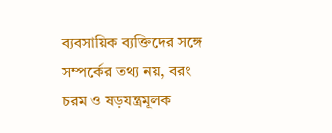ব্যবসায়িক ব্যক্তিদের সঙ্গে সম্পর্কের তথ্য নয়, বরং চরম ও ষড়যন্ত্রমূলক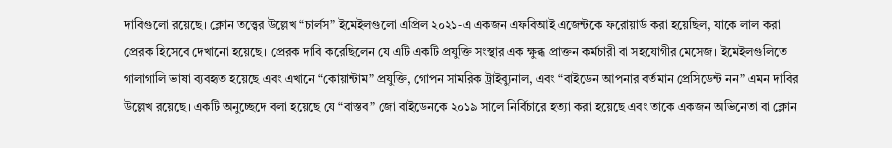দাবিগুলো রয়েছে। ক্লোন তত্ত্বের উল্লেখ “চার্লস” ইমেইলগুলো এপ্রিল ২০২১-এ একজন এফবিআই এজেন্টকে ফরোয়ার্ড করা হয়েছিল, যাকে লাল করা প্রেরক হিসেবে দেখানো হয়েছে। প্রেরক দাবি করেছিলেন যে এটি একটি প্রযুক্তি সংস্থার এক ক্ষুব্ধ প্রাক্তন কর্মচারী বা সহযোগীর মেসেজ। ইমেইলগুলিতে গালাগালি ভাষা ব্যবহৃত হয়েছে এবং এখানে “কোয়ান্টাম” প্রযুক্তি, গোপন সামরিক ট্রাইব্যুনাল, এবং “বাইডেন আপনার বর্তমান প্রেসিডেন্ট নন” এমন দাবির উল্লেখ রয়েছে। একটি অনুচ্ছেদে বলা হয়েছে যে “বাস্তব” জো বাইডেনকে ২০১৯ সালে নির্বিচারে হত্যা করা হয়েছে এবং তাকে একজন অভিনেতা বা ক্লোন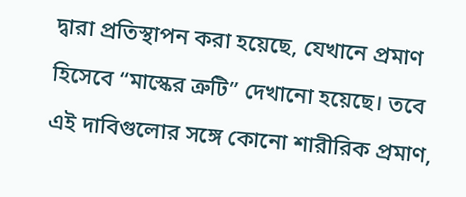দ্বারা প্রতিস্থাপন করা হয়েছে, যেখানে প্রমাণ হিসেবে “মাস্কের ত্রুটি” দেখানো হয়েছে। তবে এই দাবিগুলোর সঙ্গে কোনো শারীরিক প্রমাণ,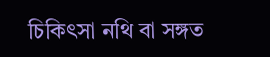চিকিৎসা নথি বা সঙ্গত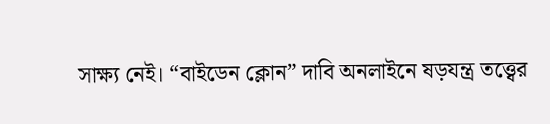সাক্ষ্য নেই। “বাইডেন ক্লোন” দাবি অনলাইনে ষড়যন্ত্র তত্ত্বের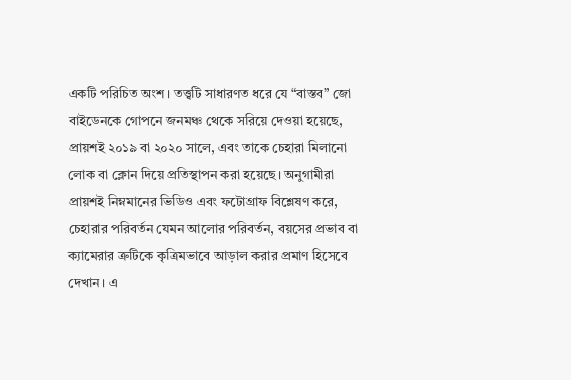একটি পরিচিত অংশ। তত্ত্বটি সাধারণত ধরে যে “বাস্তব” জো বাইডেনকে গোপনে জনমঞ্চ থেকে সরিয়ে দেওয়া হয়েছে, প্রায়শই ২০১৯ বা ২০২০ সালে, এবং তাকে চেহারা মিলানো লোক বা ক্লোন দিয়ে প্রতিস্থাপন করা হয়েছে। অনুগামীরা প্রায়শই নিম্নমানের ভিডিও এবং ফটোগ্রাফ বিশ্লেষণ করে, চেহারার পরিবর্তন যেমন আলোর পরিবর্তন, বয়সের প্রভাব বা ক্যামেরার ত্রুটিকে কৃত্রিমভাবে আড়াল করার প্রমাণ হিসেবে দেখান। এ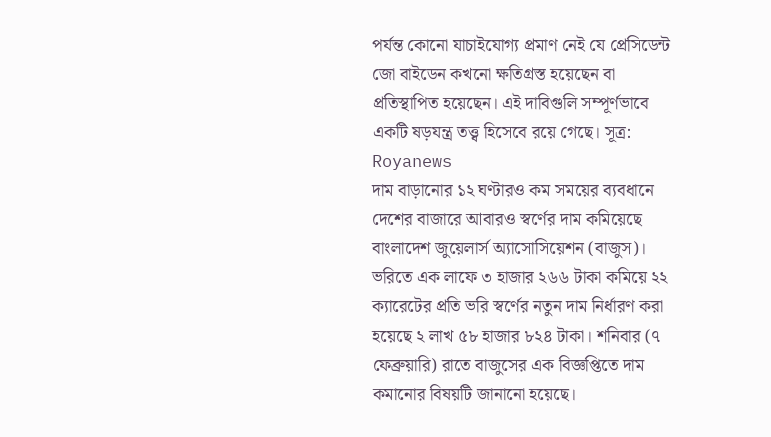পর্যন্ত কোনো যাচাইযোগ্য প্রমাণ নেই যে প্রেসিডেন্ট জো বাইডেন কখনো ক্ষতিগ্রস্ত হয়েছেন বা প্রতিস্থাপিত হয়েছেন। এই দাবিগুলি সম্পূর্ণভাবে একটি ষড়যন্ত্র তত্ত্ব হিসেবে রয়ে গেছে। সূত্র: Royanews
দাম বাড়ানোর ১২ ঘণ্টারও কম সময়ের ব্যবধানে দেশের বাজারে আবারও স্বর্ণের দাম কমিয়েছে বাংলাদেশ জুয়েলার্স অ্যাসোসিয়েশন (বাজুস)। ভরিতে এক লাফে ৩ হাজার ২৬৬ টাকা কমিয়ে ২২ ক্যারেটের প্রতি ভরি স্বর্ণের নতুন দাম নির্ধারণ করা হয়েছে ২ লাখ ৫৮ হাজার ৮২৪ টাকা। শনিবার (৭ ফেব্রুয়ারি) রাতে বাজুসের এক বিজ্ঞপ্তিতে দাম কমানোর বিষয়টি জানানো হয়েছে।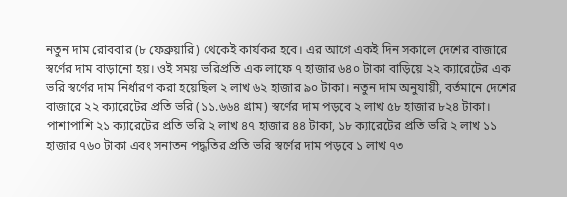নতুন দাম রোববার (৮ ফেব্রুয়ারি) থেকেই কার্যকর হবে। এর আগে একই দিন সকালে দেশের বাজারে স্বর্ণের দাম বাড়ানো হয়। ওই সময় ভরিপ্রতি এক লাফে ৭ হাজার ৬৪০ টাকা বাড়িয়ে ২২ ক্যারেটের এক ভরি স্বর্ণের দাম নির্ধারণ করা হয়েছিল ২ লাখ ৬২ হাজার ৯০ টাকা। নতুন দাম অনুযায়ী, বর্তমানে দেশের বাজারে ২২ ক্যারেটের প্রতি ভরি (১১.৬৬৪ গ্রাম) স্বর্ণের দাম পড়বে ২ লাখ ৫৮ হাজার ৮২৪ টাকা। পাশাপাশি ২১ ক্যারেটের প্রতি ভরি ২ লাখ ৪৭ হাজার ৪৪ টাকা, ১৮ ক্যারেটের প্রতি ভরি ২ লাখ ১১ হাজার ৭৬০ টাকা এবং সনাতন পদ্ধতির প্রতি ভরি স্বর্ণের দাম পড়বে ১ লাখ ৭৩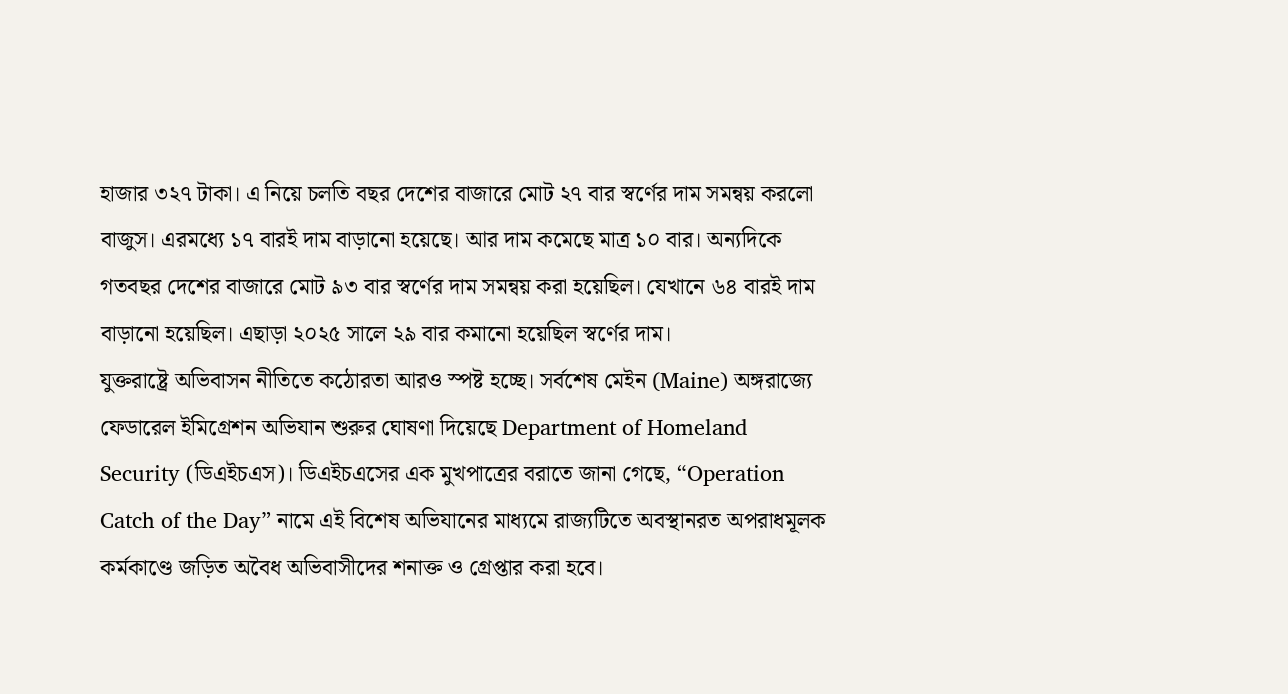হাজার ৩২৭ টাকা। এ নিয়ে চলতি বছর দেশের বাজারে মোট ২৭ বার স্বর্ণের দাম সমন্বয় করলো বাজুস। এরমধ্যে ১৭ বারই দাম বাড়ানো হয়েছে। আর দাম কমেছে মাত্র ১০ বার। অন্যদিকে গতবছর দেশের বাজারে মোট ৯৩ বার স্বর্ণের দাম সমন্বয় করা হয়েছিল। যেখানে ৬৪ বারই দাম বাড়ানো হয়েছিল। এছাড়া ২০২৫ সালে ২৯ বার কমানো হয়েছিল স্বর্ণের দাম।
যুক্তরাষ্ট্রে অভিবাসন নীতিতে কঠোরতা আরও স্পষ্ট হচ্ছে। সর্বশেষ মেইন (Maine) অঙ্গরাজ্যে ফেডারেল ইমিগ্রেশন অভিযান শুরুর ঘোষণা দিয়েছে Department of Homeland Security (ডিএইচএস)। ডিএইচএসের এক মুখপাত্রের বরাতে জানা গেছে, “Operation Catch of the Day” নামে এই বিশেষ অভিযানের মাধ্যমে রাজ্যটিতে অবস্থানরত অপরাধমূলক কর্মকাণ্ডে জড়িত অবৈধ অভিবাসীদের শনাক্ত ও গ্রেপ্তার করা হবে।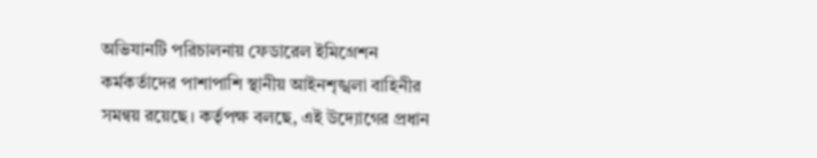অভিযানটি পরিচালনায় ফেডারেল ইমিগ্রেশন কর্মকর্তাদের পাশাপাশি স্থানীয় আইনশৃঙ্খলা বাহিনীর সমন্বয় রয়েছে। কর্তৃপক্ষ বলছে, এই উদ্যোগের প্রধান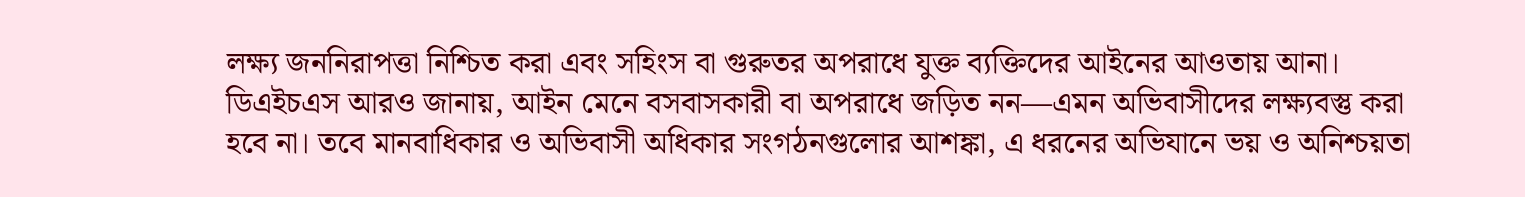লক্ষ্য জননিরাপত্তা নিশ্চিত করা এবং সহিংস বা গুরুতর অপরাধে যুক্ত ব্যক্তিদের আইনের আওতায় আনা। ডিএইচএস আরও জানায়, আইন মেনে বসবাসকারী বা অপরাধে জড়িত নন—এমন অভিবাসীদের লক্ষ্যবস্তু করা হবে না। তবে মানবাধিকার ও অভিবাসী অধিকার সংগঠনগুলোর আশঙ্কা, এ ধরনের অভিযানে ভয় ও অনিশ্চয়তা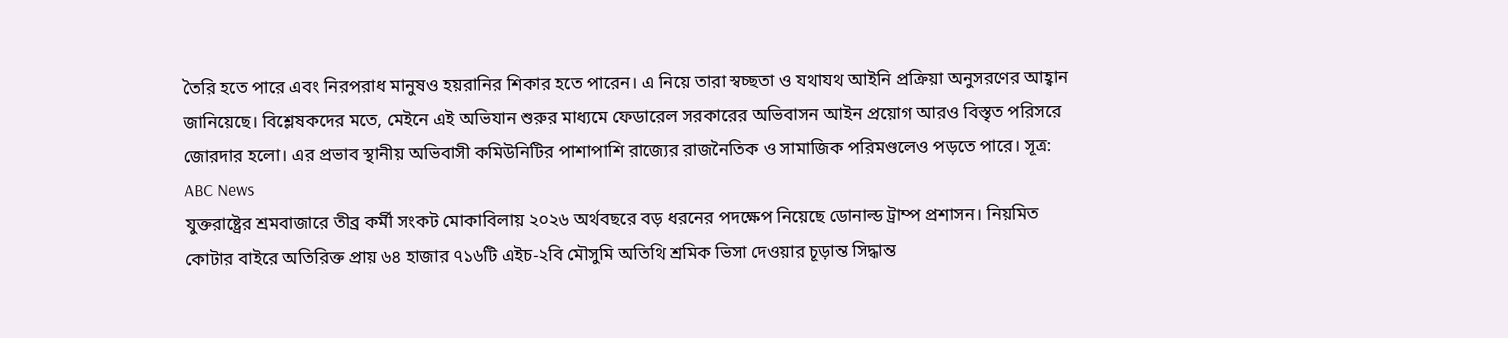তৈরি হতে পারে এবং নিরপরাধ মানুষও হয়রানির শিকার হতে পারেন। এ নিয়ে তারা স্বচ্ছতা ও যথাযথ আইনি প্রক্রিয়া অনুসরণের আহ্বান জানিয়েছে। বিশ্লেষকদের মতে, মেইনে এই অভিযান শুরুর মাধ্যমে ফেডারেল সরকারের অভিবাসন আইন প্রয়োগ আরও বিস্তৃত পরিসরে জোরদার হলো। এর প্রভাব স্থানীয় অভিবাসী কমিউনিটির পাশাপাশি রাজ্যের রাজনৈতিক ও সামাজিক পরিমণ্ডলেও পড়তে পারে। সূত্র: ABC News
যুক্তরাষ্ট্রের শ্রমবাজারে তীব্র কর্মী সংকট মোকাবিলায় ২০২৬ অর্থবছরে বড় ধরনের পদক্ষেপ নিয়েছে ডোনাল্ড ট্রাম্প প্রশাসন। নিয়মিত কোটার বাইরে অতিরিক্ত প্রায় ৬৪ হাজার ৭১৬টি এইচ-২বি মৌসুমি অতিথি শ্রমিক ভিসা দেওয়ার চূড়ান্ত সিদ্ধান্ত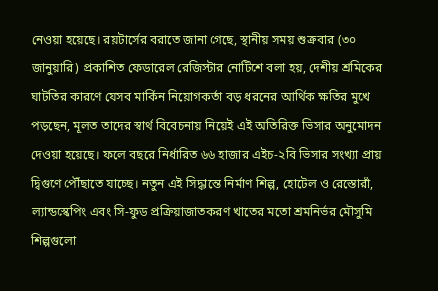নেওয়া হয়েছে। রয়টার্সের বরাতে জানা গেছে, স্থানীয় সময় শুক্রবার (৩০ জানুয়ারি) প্রকাশিত ফেডারেল রেজিস্টার নোটিশে বলা হয়, দেশীয় শ্রমিকের ঘাটতির কারণে যেসব মার্কিন নিয়োগকর্তা বড় ধরনের আর্থিক ক্ষতির মুখে পড়ছেন, মূলত তাদের স্বার্থ বিবেচনায় নিয়েই এই অতিরিক্ত ভিসার অনুমোদন দেওয়া হয়েছে। ফলে বছরে নির্ধারিত ৬৬ হাজার এইচ-২বি ভিসার সংখ্যা প্রায় দ্বিগুণে পৌঁছাতে যাচ্ছে। নতুন এই সিদ্ধান্তে নির্মাণ শিল্প, হোটেল ও রেস্তোরাঁ, ল্যান্ডস্কেপিং এবং সি-ফুড প্রক্রিয়াজাতকরণ খাতের মতো শ্রমনির্ভর মৌসুমি শিল্পগুলো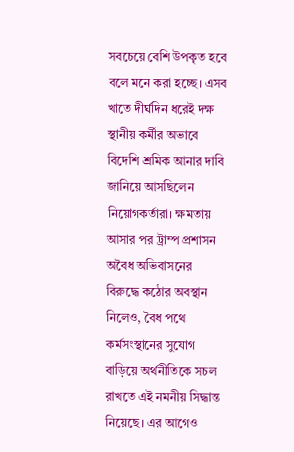সবচেয়ে বেশি উপকৃত হবে বলে মনে করা হচ্ছে। এসব খাতে দীর্ঘদিন ধরেই দক্ষ স্থানীয় কর্মীর অভাবে বিদেশি শ্রমিক আনার দাবি জানিয়ে আসছিলেন নিয়োগকর্তারা। ক্ষমতায় আসার পর ট্রাম্প প্রশাসন অবৈধ অভিবাসনের বিরুদ্ধে কঠোর অবস্থান নিলেও, বৈধ পথে কর্মসংস্থানের সুযোগ বাড়িয়ে অর্থনীতিকে সচল রাখতে এই নমনীয় সিদ্ধান্ত নিয়েছে। এর আগেও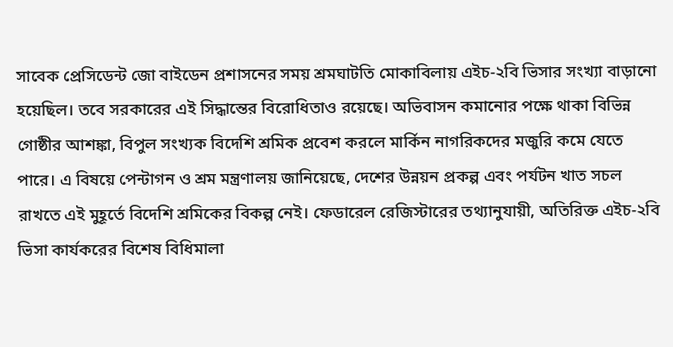সাবেক প্রেসিডেন্ট জো বাইডেন প্রশাসনের সময় শ্রমঘাটতি মোকাবিলায় এইচ-২বি ভিসার সংখ্যা বাড়ানো হয়েছিল। তবে সরকারের এই সিদ্ধান্তের বিরোধিতাও রয়েছে। অভিবাসন কমানোর পক্ষে থাকা বিভিন্ন গোষ্ঠীর আশঙ্কা, বিপুল সংখ্যক বিদেশি শ্রমিক প্রবেশ করলে মার্কিন নাগরিকদের মজুরি কমে যেতে পারে। এ বিষয়ে পেন্টাগন ও শ্রম মন্ত্রণালয় জানিয়েছে, দেশের উন্নয়ন প্রকল্প এবং পর্যটন খাত সচল রাখতে এই মুহূর্তে বিদেশি শ্রমিকের বিকল্প নেই। ফেডারেল রেজিস্টারের তথ্যানুযায়ী, অতিরিক্ত এইচ-২বি ভিসা কার্যকরের বিশেষ বিধিমালা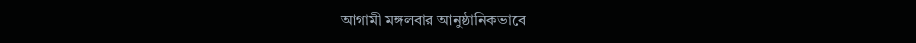আগামী মঙ্গলবার আনুষ্ঠানিকভাবে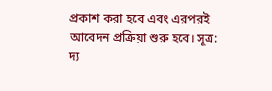প্রকাশ করা হবে এবং এরপরই আবেদন প্রক্রিয়া শুরু হবে। সূত্র: দ্য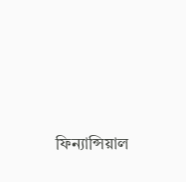ফিন্যান্সিয়াল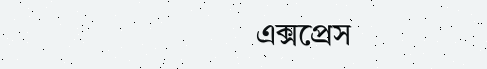এক্সপ্রেস